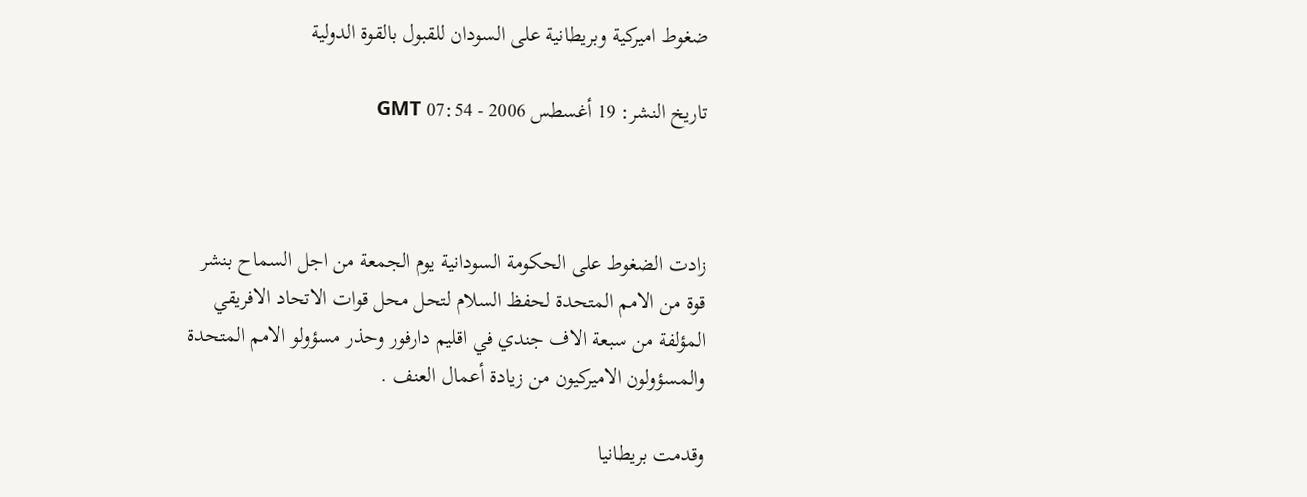ضغوط اميركية وبريطانية على السودان للقبول بالقوة الدولية

تاريخ النشر: 19 أغسطس 2006 - 07:54 GMT



زادت الضغوط على الحكومة السودانية يوم الجمعة من اجل السماح بنشر قوة من الامم المتحدة لحفظ السلام لتحل محل قوات الاتحاد الافريقي المؤلفة من سبعة الاف جندي في اقليم دارفور وحذر مسؤولو الامم المتحدة والمسؤولون الاميركيون من زيادة أعمال العنف .

وقدمت بريطانيا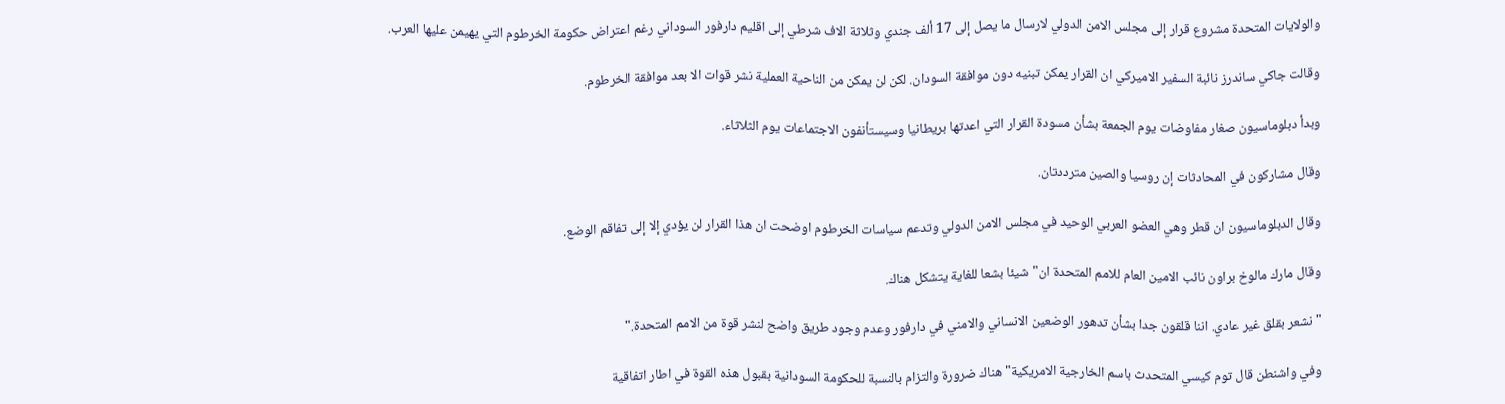والولايات المتحدة مشروع قرار إلى مجلس الامن الدولي لارسال ما يصل إلى 17 ألف جندي وثلاثة الاف شرطي إلى اقليم دارفور السوداني رغم اعتراض حكومة الخرطوم التي يهيمن عليها العرب.

وقالت جاكي ساندرز نائبة السفير الاميركي ان القرار يمكن تبنيه دون موافقة السودان. لكن لن يمكن من الناحية العملية نشر قوات الا بعد موافقة الخرطوم.

وبدأ دبلوماسيون صغار مفاوضات يوم الجمعة بشأن مسودة القرار التي اعدتها بريطانيا وسيستأنفون الاجتماعات يوم الثلاثاء.

وقال مشاركون في المحادثات إن روسيا والصين مترددتان.

وقال الدبلوماسيون ان قطر وهي العضو العربي الوحيد في مجلس الامن الدولي وتدعم سياسات الخرطوم اوضحت ان هذا القرار لن يؤدي إلا إلى تفاقم الوضع.

وقال مارك مالوخ براون نائب الامين العام للامم المتحدة ان"شيئا بشعا للغاية يتشكل هناك.

"نشعر بقلق غير عادي. اننا قلقون جدا بشأن تدهور الوضعين الانساني والامني في دارفور وعدم وجود طريق واضح لنشر قوة من الامم المتحدة."

وفي واشنطن قال توم كيسي المتحدث باسم الخارجية الامريكية"هناك ضرورة والتزام بالنسبة للحكومة السودانية بقبول هذه القوة في اطار اتفاقية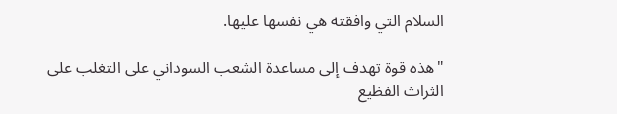السلام التي وافقته هي نفسها عليها.

"هذه قوة تهدف إلى مساعدة الشعب السوداني على التغلب على الثراث الفظيع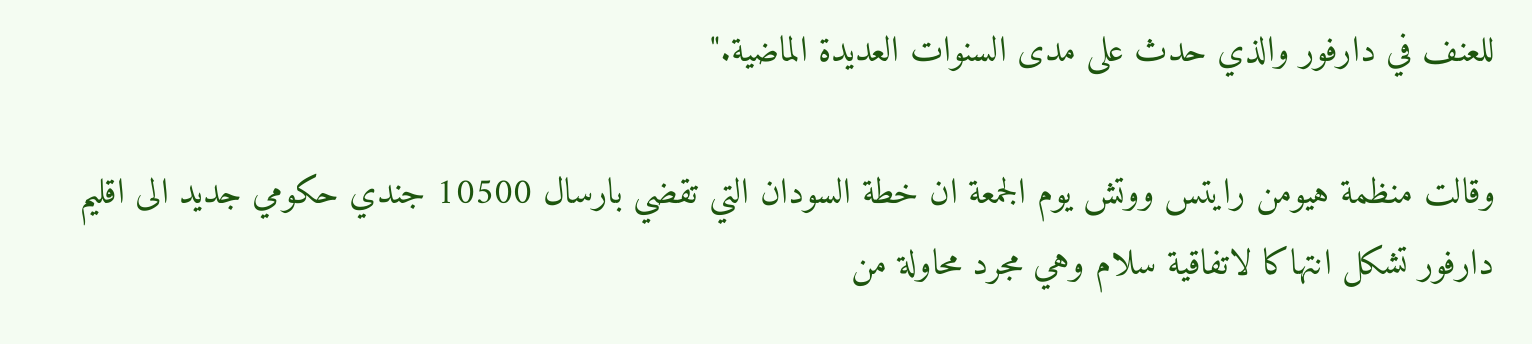للعنف في دارفور والذي حدث على مدى السنوات العديدة الماضية."

وقالت منظمة هيومن رايتس ووتش يوم الجمعة ان خطة السودان التي تقضي بارسال 10500 جندي حكومي جديد الى اقليم دارفور تشكل انتهاكا لاتفاقية سلام وهي مجرد محاولة من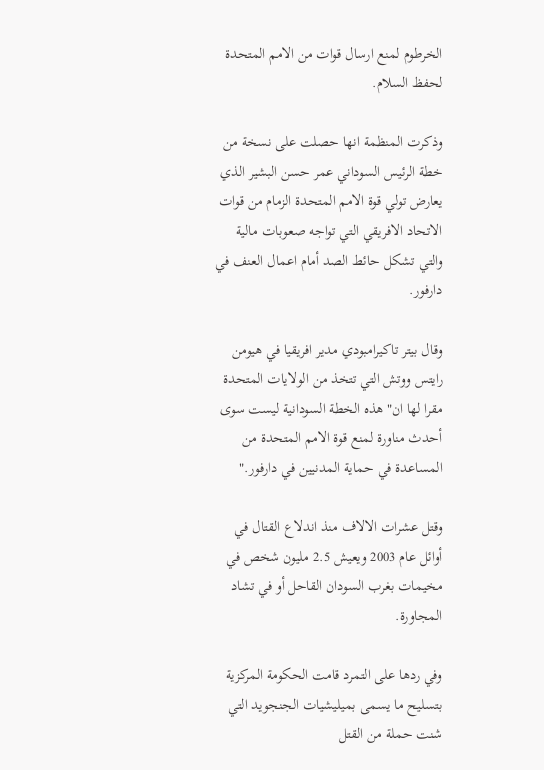الخرطوم لمنع ارسال قوات من الامم المتحدة لحفظ السلام.

وذكرت المنظمة انها حصلت على نسخة من خطة الرئيس السوداني عمر حسن البشير الذي يعارض تولي قوة الامم المتحدة الزمام من قوات الاتحاد الافريقي التي تواجه صعوبات مالية والتي تشكل حائط الصد أمام اعمال العنف في دارفور.

وقال بيتر تاكيرامبودي مدير افريقيا في هيومن رايتس ووتش التي تتخذ من الولايات المتحدة مقرا لها ان"هذه الخطة السودانية ليست سوى أحدث مناورة لمنع قوة الامم المتحدة من المساعدة في حماية المدنيين في دارفور."

وقتل عشرات الالاف منذ اندلاع القتال في أوائل عام 2003 ويعيش 2.5 مليون شخص في مخيمات بغرب السودان القاحل أو في تشاد المجاورة.

وفي ردها على التمرد قامت الحكومة المركزية بتسليح ما يسمى بميليشيات الجنجويد التي شنت حملة من القتل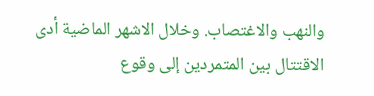والنهب والاغتصاب. وخلال الاشهر الماضية أدى الاقتتال بين المتمردين إلى وقوع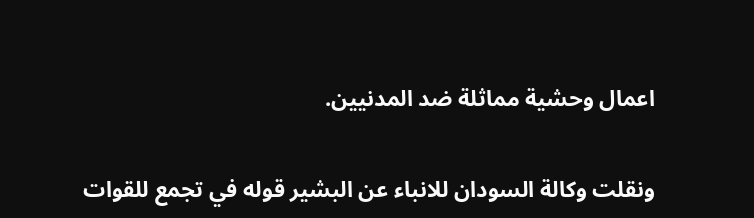اعمال وحشية مماثلة ضد المدنيين.

ونقلت وكالة السودان للانباء عن البشير قوله في تجمع للقوات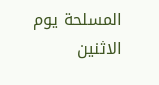المسلحة يوم الاثنين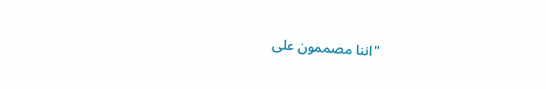"اننا مصممون على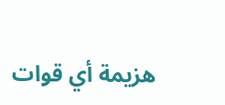هزيمة أي قوات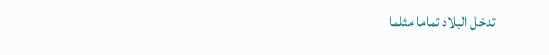تدخل البلاد تماما مثلما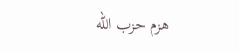هزم حزب الله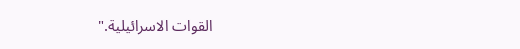القوات الاسرائيلية."